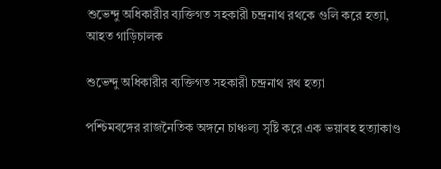শুভেন্দু অধিকারীর ব্যক্তিগত সহকারী চন্দ্রনাথ রথকে গুলি করে হত্যা, আহত গাড়িচালক

শুভেন্দু অধিকারীর ব্যক্তিগত সহকারী চন্দ্রনাথ রথ হত্যা

পশ্চিমবঙ্গের রাজনৈতিক অঙ্গনে চাঞ্চল্য সৃষ্টি করে এক ভয়াবহ হত্যাকাণ্ড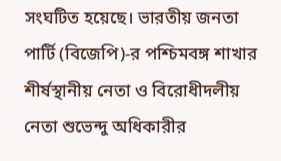সংঘটিত হয়েছে। ভারতীয় জনতা পার্টি (বিজেপি)-র পশ্চিমবঙ্গ শাখার শীর্ষস্থানীয় নেতা ও বিরোধীদলীয় নেতা শুভেন্দু অধিকারীর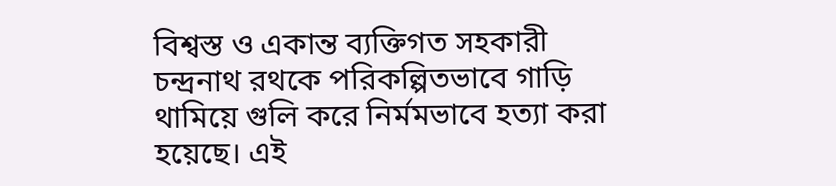বিশ্বস্ত ও একান্ত ব্যক্তিগত সহকারী চন্দ্রনাথ রথকে পরিকল্পিতভাবে গাড়ি থামিয়ে গুলি করে নির্মমভাবে হত্যা করা হয়েছে। এই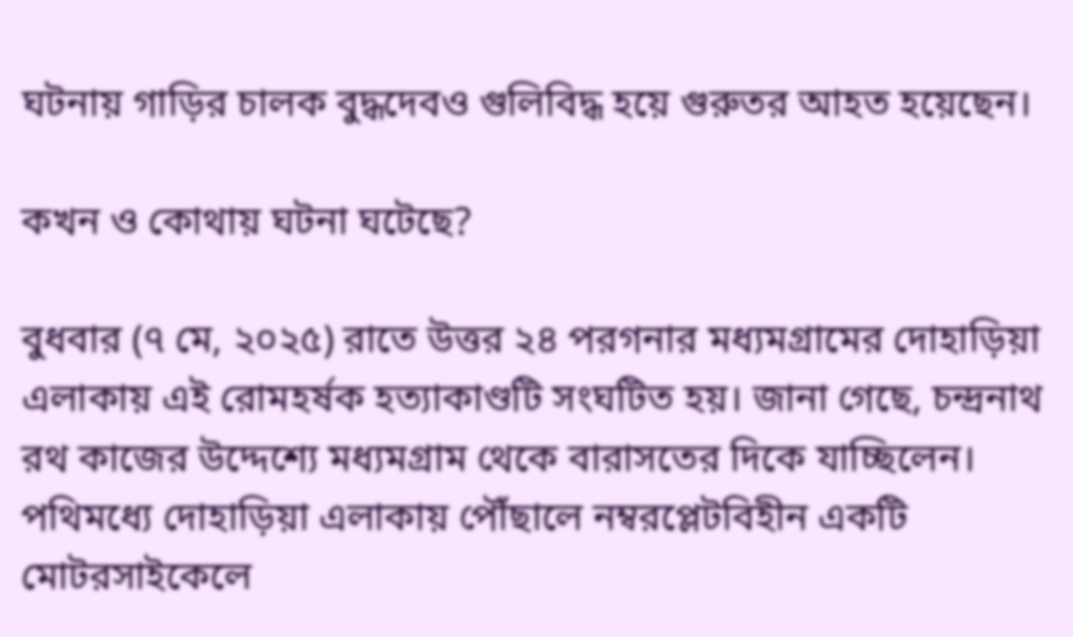ঘটনায় গাড়ির চালক বুদ্ধদেবও গুলিবিদ্ধ হয়ে গুরুতর আহত হয়েছেন।

কখন ও কোথায় ঘটনা ঘটেছে?

বুধবার (৭ মে, ২০২৫) রাতে উত্তর ২৪ পরগনার মধ্যমগ্রামের দোহাড়িয়া এলাকায় এই রোমহর্ষক হত্যাকাণ্ডটি সংঘটিত হয়। জানা গেছে, চন্দ্রনাথ রথ কাজের উদ্দেশ্যে মধ্যমগ্রাম থেকে বারাসতের দিকে যাচ্ছিলেন। পথিমধ্যে দোহাড়িয়া এলাকায় পৌঁছালে নম্বরপ্লেটবিহীন একটি মোটরসাইকেলে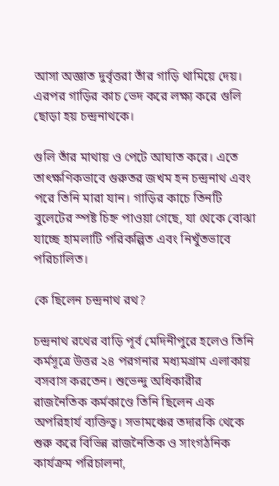আসা অজ্ঞাত দুর্বৃত্তরা তাঁর গাড়ি থামিয়ে দেয়। এরপর গাড়ির কাচ ভেদ করে লক্ষ্য করে গুলি ছোড়া হয় চন্দ্রনাথকে।

গুলি তাঁর মাথায় ও পেটে আঘাত করে। এতে তাৎক্ষণিকভাবে গুরুতর জখম হন চন্দ্রনাথ এবং পরে তিনি মারা যান। গাড়ির কাচে তিনটি বুলেটের স্পষ্ট চিহ্ন পাওয়া গেছে, যা থেকে বোঝা যাচ্ছে হামলাটি পরিকল্পিত এবং নিখুঁতভাবে পরিচালিত।

কে ছিলেন চন্দ্রনাথ রথ?

চন্দ্রনাথ রথের বাড়ি পূর্ব মেদিনীপুরে হলেও তিনি কর্মসূত্রে উত্তর ২৪ পরগনার মধ্যমগ্রাম এলাকায় বসবাস করতেন। শুভেন্দু অধিকারীর রাজনৈতিক কর্মকাণ্ডে তিনি ছিলেন এক অপরিহার্য ব্যক্তিত্ব। সভামঞ্চের তদারকি থেকে শুরু করে বিভিন্ন রাজনৈতিক ও সাংগঠনিক কার্যক্রম পরিচালনা,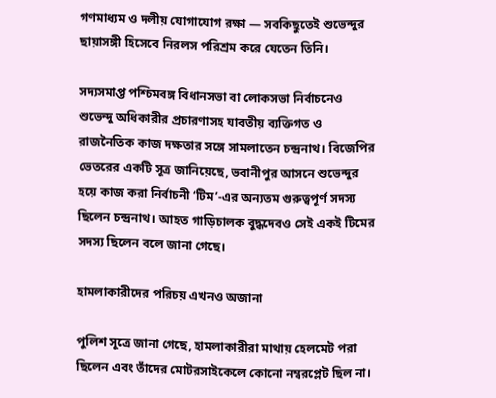গণমাধ্যম ও দলীয় যোগাযোগ রক্ষা — সবকিছুতেই শুভেন্দুর ছায়াসঙ্গী হিসেবে নিরলস পরিশ্রম করে যেতেন তিনি।

সদ্যসমাপ্ত পশ্চিমবঙ্গ বিধানসভা বা লোকসভা নির্বাচনেও শুভেন্দু অধিকারীর প্রচারণাসহ যাবতীয় ব্যক্তিগত ও রাজনৈতিক কাজ দক্ষতার সঙ্গে সামলাতেন চন্দ্রনাথ। বিজেপির ভেতরের একটি সূত্র জানিয়েছে, ভবানীপুর আসনে শুভেন্দুর হয়ে কাজ করা নির্বাচনী ‘টিম’-এর অন্যতম গুরুত্বপূর্ণ সদস্য ছিলেন চন্দ্রনাথ। আহত গাড়িচালক বুদ্ধদেবও সেই একই টিমের সদস্য ছিলেন বলে জানা গেছে।

হামলাকারীদের পরিচয় এখনও অজানা

পুলিশ সূত্রে জানা গেছে, হামলাকারীরা মাথায় হেলমেট পরা ছিলেন এবং তাঁদের মোটরসাইকেলে কোনো নম্বরপ্লেট ছিল না।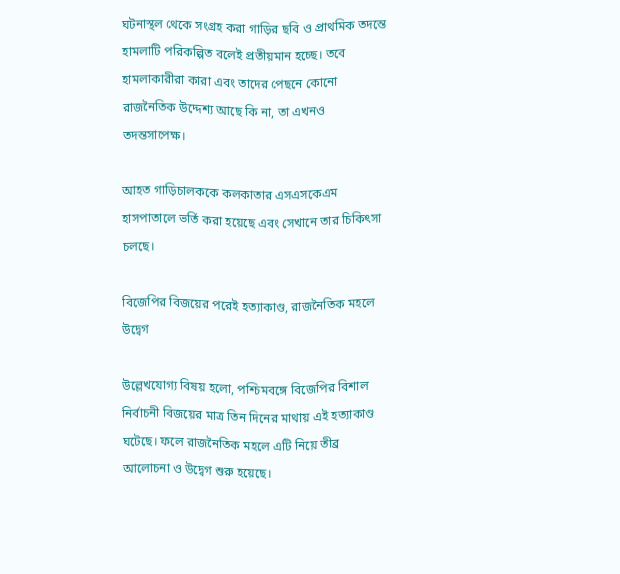ঘটনাস্থল থেকে সংগ্রহ করা গাড়ির ছবি ও প্রাথমিক তদন্তে হামলাটি পরিকল্পিত বলেই প্রতীয়মান হচ্ছে। তবে হামলাকারীরা কারা এবং তাদের পেছনে কোনো রাজনৈতিক উদ্দেশ্য আছে কি না, তা এখনও তদন্তসাপেক্ষ।

আহত গাড়িচালককে কলকাতার এসএসকেএম হাসপাতালে ভর্তি করা হয়েছে এবং সেখানে তার চিকিৎসা চলছে।

বিজেপির বিজয়ের পরেই হত্যাকাণ্ড, রাজনৈতিক মহলে উদ্বেগ

উল্লেখযোগ্য বিষয় হলো, পশ্চিমবঙ্গে বিজেপির বিশাল নির্বাচনী বিজয়ের মাত্র তিন দিনের মাথায় এই হত্যাকাণ্ড ঘটেছে। ফলে রাজনৈতিক মহলে এটি নিয়ে তীব্র আলোচনা ও উদ্বেগ শুরু হয়েছে।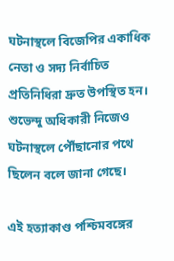ঘটনাস্থলে বিজেপির একাধিক নেতা ও সদ্য নির্বাচিত প্রতিনিধিরা দ্রুত উপস্থিত হন। শুভেন্দু অধিকারী নিজেও ঘটনাস্থলে পৌঁছানোর পথে ছিলেন বলে জানা গেছে।

এই হত্যাকাণ্ড পশ্চিমবঙ্গের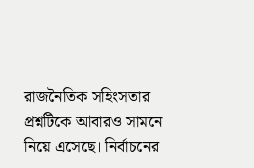রাজনৈতিক সহিংসতার প্রশ্নটিকে আবারও সামনে নিয়ে এসেছে। নির্বাচনের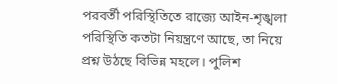পরবর্তী পরিস্থিতিতে রাজ্যে আইন-শৃঙ্খলা পরিস্থিতি কতটা নিয়ন্ত্রণে আছে, তা নিয়ে প্রশ্ন উঠছে বিভিন্ন মহলে। পুলিশ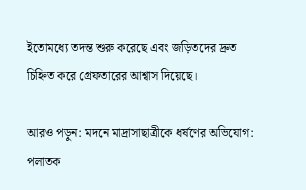ইতোমধ্যে তদন্ত শুরু করেছে এবং জড়িতদের দ্রুত চিহ্নিত করে গ্রেফতারের আশ্বাস দিয়েছে।

আরও পড়ুন: মদনে মাদ্রাসাছাত্রীকে ধর্ষণের অভিযোগ: পলাতক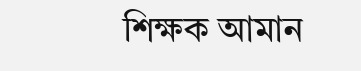শিক্ষক আমান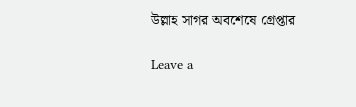উল্লাহ সাগর অবশেষে গ্রেপ্তার

Leave a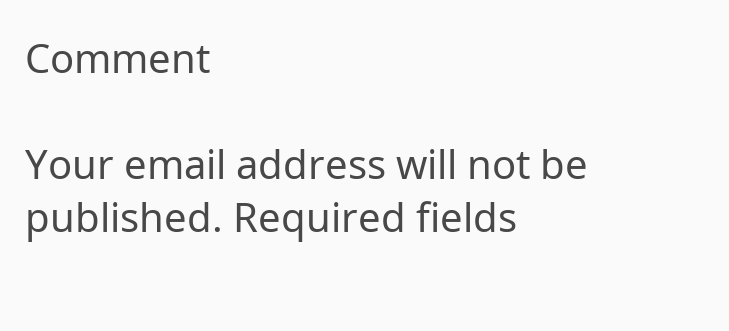Comment

Your email address will not be published. Required fields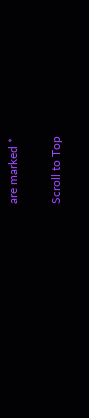are marked *

Scroll to Top